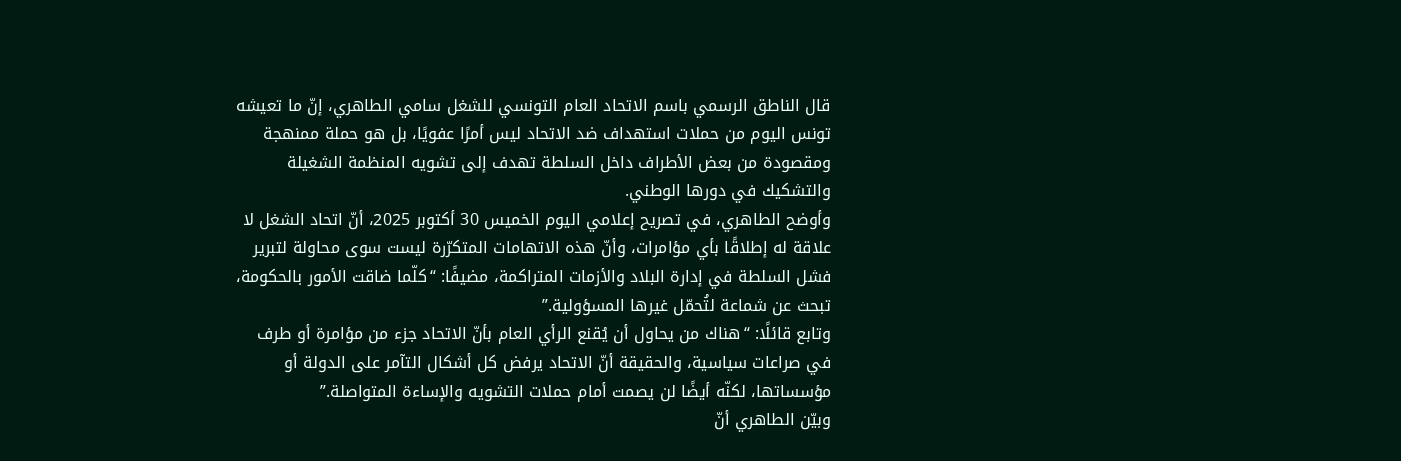قال الناطق الرسمي باسم الاتحاد العام التونسي للشغل سامي الطاهري، إنّ ما تعيشه تونس اليوم من حملات استهداف ضد الاتحاد ليس أمرًا عفويًا، بل هو حملة ممنهجة ومقصودة من بعض الأطراف داخل السلطة تهدف إلى تشويه المنظمة الشغيلة والتشكيك في دورها الوطني.
وأوضح الطاهري، في تصريح إعلامي اليوم الخميس 30 أكتوبر 2025، أنّ اتحاد الشغل لا علاقة له إطلاقًا بأي مؤامرات، وأنّ هذه الاتهامات المتكرّرة ليست سوى محاولة لتبرير فشل السلطة في إدارة البلاد والأزمات المتراكمة، مضيفًا: “كلّما ضاقت الأمور بالحكومة، تبحث عن شماعة لتُحمّل غيرها المسؤولية.”
وتابع قائلًا: “هناك من يحاول أن يُقنع الرأي العام بأنّ الاتحاد جزء من مؤامرة أو طرف في صراعات سياسية، والحقيقة أنّ الاتحاد يرفض كل أشكال التآمر على الدولة أو مؤسساتها، لكنّه أيضًا لن يصمت أمام حملات التشويه والإساءة المتواصلة.”
وبيّن الطاهري أنّ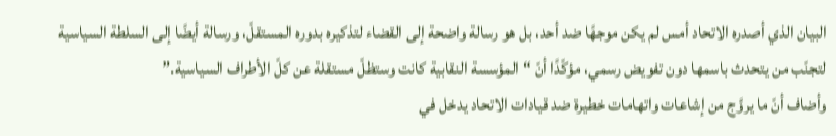البيان الذي أصدره الاتحاد أمس لم يكن موجهًا ضد أحد، بل هو رسالة واضحة إلى القضاء لتذكيره بدوره المستقلّ، ورسالة أيضًا إلى السلطة السياسية لتجنّب من يتحدث باسمها دون تفويض رسمي، مؤكّدًا أنّ “المؤسسة النقابية كانت وستظلّ مستقلة عن كلّ الأطراف السياسية.”
وأضاف أنّ ما يروَّج من إشاعات واتهامات خطيرة ضد قيادات الاتحاد يدخل في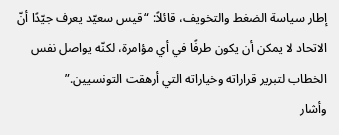إطار سياسة الضغط والتخويف، قائلاً: “قيس سعيّد يعرف جيّدًا أنّ الاتحاد لا يمكن أن يكون طرفًا في أي مؤامرة، لكنّه يواصل نفس الخطاب لتبرير قراراته وخياراته التي أرهقت التونسيين.”
وأشار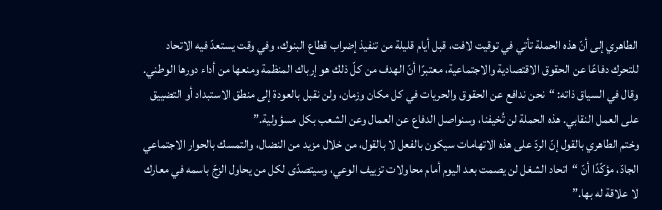الطاهري إلى أنّ هذه الحملة تأتي في توقيت لافت، قبل أيام قليلة من تنفيذ إضراب قطاع البنوك، وفي وقت يستعدّ فيه الاتحاد للتحرك دفاعًا عن الحقوق الاقتصادية والاجتماعية، معتبرًا أنّ الهدف من كلّ ذلك هو إرباك المنظمة ومنعها من أداء دورها الوطني.
وقال في السياق ذاته: “نحن ندافع عن الحقوق والحريات في كل مكان وزمان، ولن نقبل بالعودة إلى منطق الاستبداد أو التضييق على العمل النقابي. هذه الحملة لن تُخيفنا، وسنواصل الدفاع عن العمال وعن الشعب بكل مسؤولية.”
وختم الطاهري بالقول إنّ الردّ على هذه الاتهامات سيكون بالفعل لا بالقول، من خلال مزيد من النضال، والتمسك بالحوار الاجتماعي الجادّ، مؤكّدًا أنّ “اتحاد الشغل لن يصمت بعد اليوم أمام محاولات تزييف الوعي، وسيتصدّى لكل من يحاول الزجّ باسمه في معارك لا علاقة له بها.”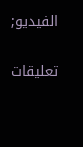الفيديو;

تعليقات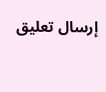إرسال تعليق